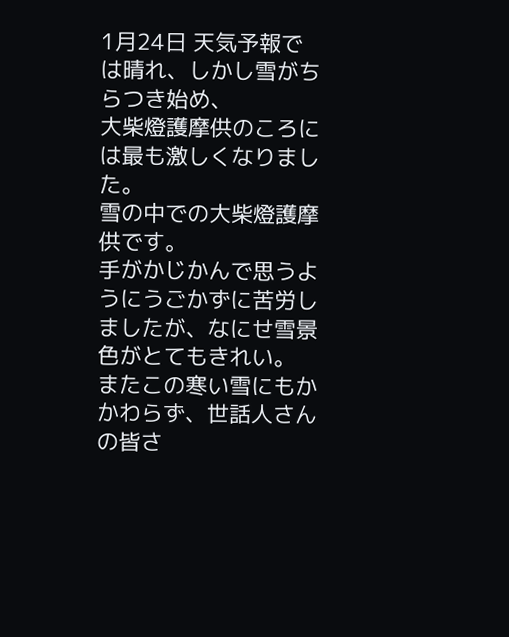1月24日 天気予報では晴れ、しかし雪がちらつき始め、
大柴燈護摩供のころには最も激しくなりました。
雪の中での大柴燈護摩供です。
手がかじかんで思うようにうごかずに苦労しましたが、なにせ雪景色がとてもきれい。
またこの寒い雪にもかかわらず、世話人さんの皆さ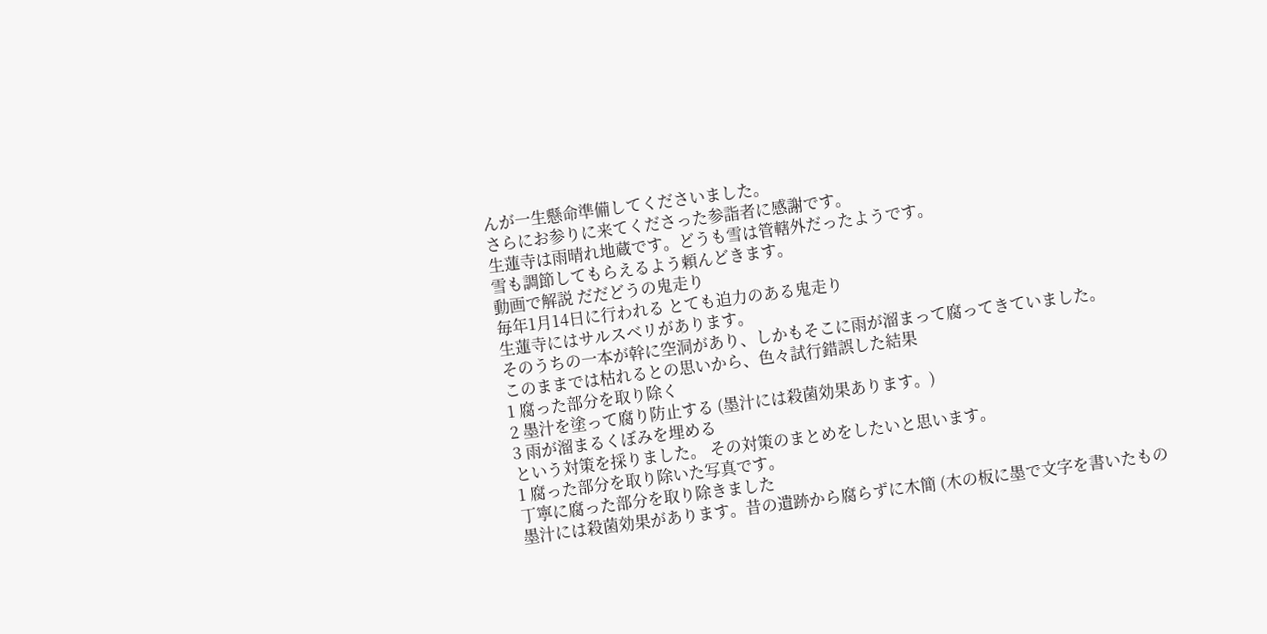んが一生懸命準備してくださいました。
さらにお参りに来てくださった参詣者に感謝です。
生蓮寺は雨晴れ地蔵です。どうも雪は管轄外だったようです。
雪も調節してもらえるよう頼んどきます。
動画で解説 だだどうの鬼走り
毎年1月14日に行われる とても迫力のある鬼走り
生蓮寺にはサルスベリがあります。
そのうちの一本が幹に空洞があり、しかもそこに雨が溜まって腐ってきていました。
このままでは枯れるとの思いから、色々試行錯誤した結果
1 腐った部分を取り除く
2 墨汁を塗って腐り防止する (墨汁には殺菌効果あります。)
3 雨が溜まるくぼみを埋める
という対策を採りました。 その対策のまとめをしたいと思います。
1 腐った部分を取り除いた写真です。
丁寧に腐った部分を取り除きました
墨汁には殺菌効果があります。昔の遺跡から腐らずに木簡 (木の板に墨で文字を書いたもの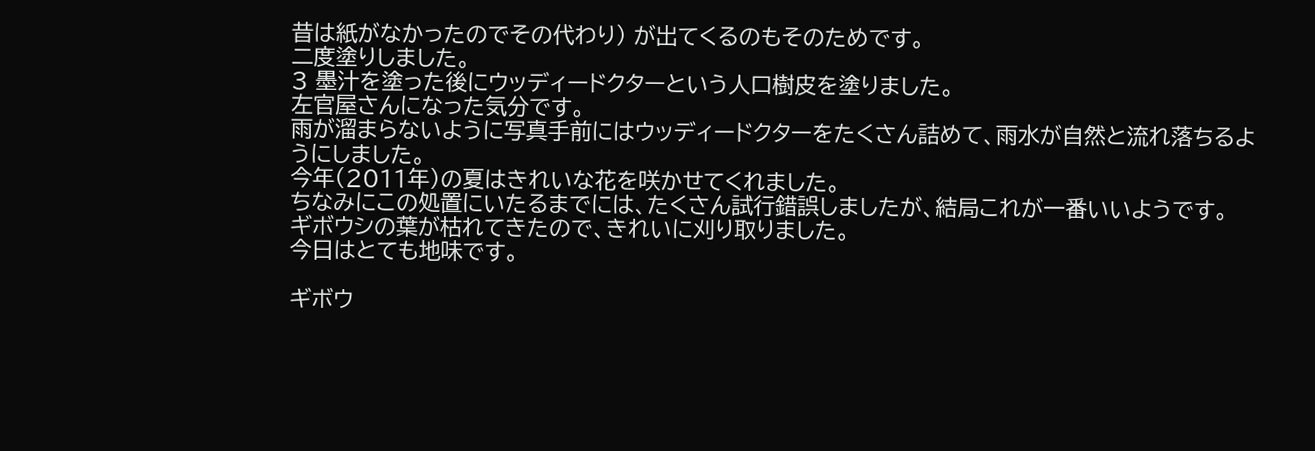昔は紙がなかったのでその代わり) が出てくるのもそのためです。
二度塗りしました。
3 墨汁を塗った後にウッディードクターという人口樹皮を塗りました。
左官屋さんになった気分です。
雨が溜まらないように写真手前にはウッディードクターをたくさん詰めて、雨水が自然と流れ落ちるようにしました。
今年(2011年)の夏はきれいな花を咲かせてくれました。
ちなみにこの処置にいたるまでには、たくさん試行錯誤しましたが、結局これが一番いいようです。
ギボウシの葉が枯れてきたので、きれいに刈り取りました。
今日はとても地味です。

ギボウ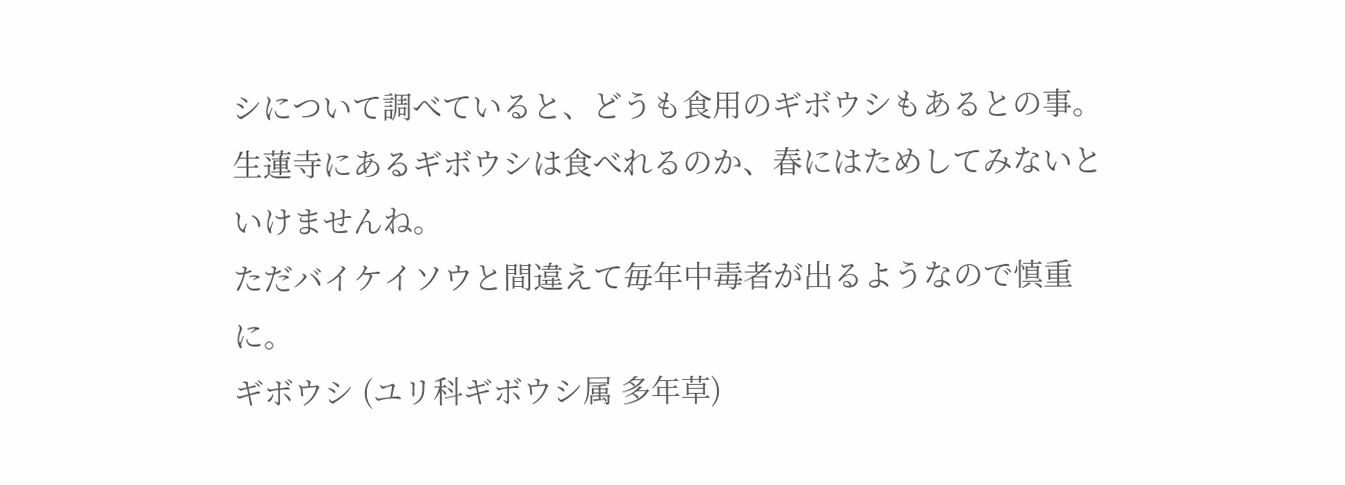シについて調べていると、どうも食用のギボウシもあるとの事。
生蓮寺にあるギボウシは食べれるのか、春にはためしてみないといけませんね。
ただバイケイソウと間違えて毎年中毒者が出るようなので慎重に。
ギボウシ (ユリ科ギボウシ属 多年草)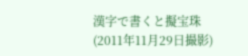漢字で書くと擬宝珠
(2011年11月29日撮影)